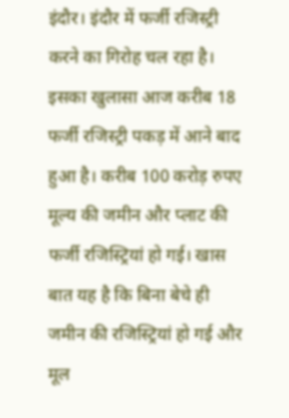इंदौर। इंदौर में फर्जी रजिस्ट्री करने का गिरोह चल रहा है। इसका खुलासा आज करीब 18 फर्जी रजिस्ट्री पकड़ में आने बाद हुआ है। करीब 100 करोड़ रुपए मूल्य की जमीन और प्लाट की फर्जी रजिस्ट्रियां हो गई। खास बात यह है कि बिना बेचे ही जमीन की रजिस्ट्रियां हो गई और मूल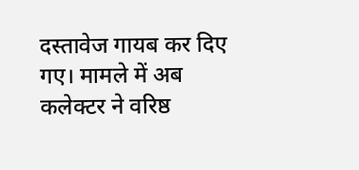दस्तावेज गायब कर दिए गए। मामले में अब कलेक्टर ने वरिष्ठ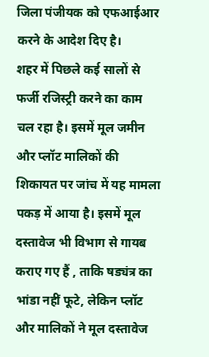जिला पंजीयक को एफआईआर करने के आदेश दिए है।
शहर में पिछले कई सालों से फर्जी रजिस्ट्री करने का काम चल रहा है। इसमें मूल जमीन और प्लॉट मालिकों की शिकायत पर जांच में यह मामला पकड़ में आया है। इसमें मूल दस्तावेज भी विभाग से गायब कराए गए हैं , ताकि षड्यंत्र का भांडा नहीं फूटे, लेकिन प्लॉट और मालिकों ने मूल दस्तावेज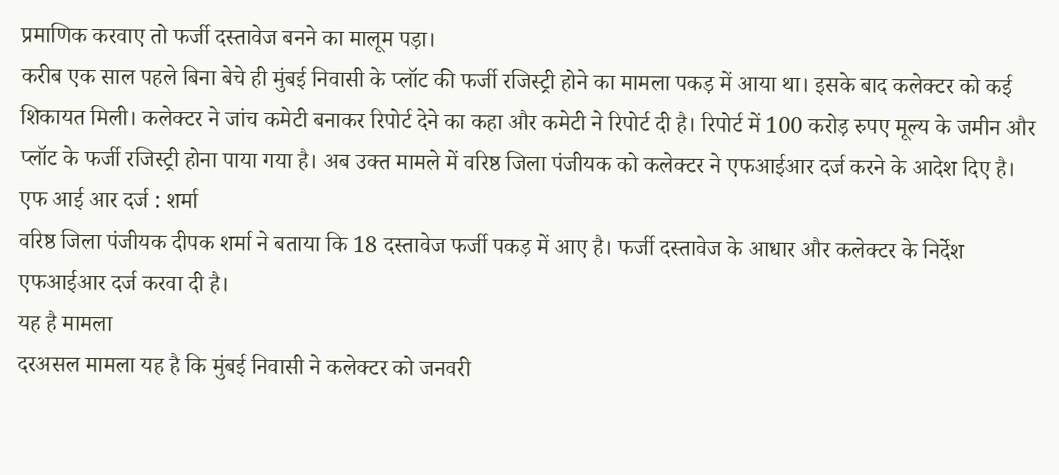प्रमाणिक करवाए तो फर्जी दस्तावेज बनने का मालूम पड़ा।
करीब एक साल पहले बिना बेचे ही मुंबई निवासी के प्लॉट की फर्जी रजिस्ट्री होने का मामला पकड़ में आया था। इसके बाद कलेक्टर को कई शिकायत मिली। कलेक्टर ने जांच कमेटी बनाकर रिपोर्ट देने का कहा और कमेटी ने रिपोर्ट दी है। रिपोर्ट में 100 करोड़ रुपए मूल्य के जमीन और प्लॉट के फर्जी रजिस्ट्री होना पाया गया है। अब उक्त मामले में वरिष्ठ जिला पंजीयक को कलेक्टर ने एफआईआर दर्ज करने के आदेश दिए है।
एफ आई आर दर्ज : शर्मा
वरिष्ठ जिला पंजीयक दीपक शर्मा ने बताया कि 18 दस्तावेज फर्जी पकड़ में आए है। फर्जी दस्तावेज के आधार और कलेक्टर के निर्देश एफआईआर दर्ज करवा दी है।
यह है मामला
दरअसल मामला यह है कि मुंबई निवासी ने कलेक्टर को जनवरी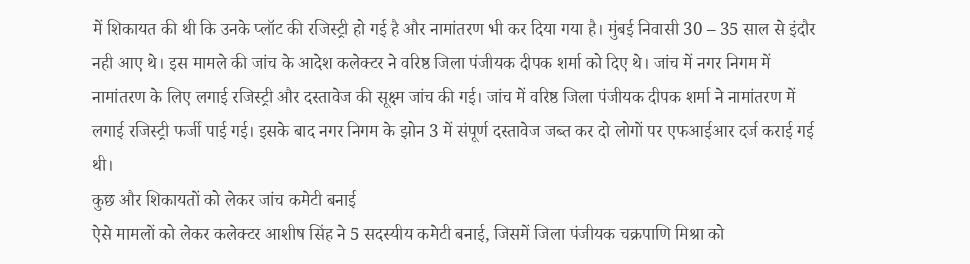में शिकायत की थी कि उनके प्लॉट की रजिस्ट्री हो गई है और नामांतरण भी कर दिया गया है। मुंबई निवासी 30 – 35 साल से इंदौर नही आए थे। इस मामले की जांच के आदेश कलेक्टर ने वरिष्ठ जिला पंजीयक दीपक शर्मा को दिए थे। जांच में नगर निगम में नामांतरण के लिए लगाई रजिस्ट्री और दस्तावेज की सूक्ष्म जांच की गई। जांच में वरिष्ठ जिला पंजीयक दीपक शर्मा ने नामांतरण में लगाई रजिस्ट्री फर्जी पाई गई। इसके बाद नगर निगम के झोन 3 में संपूर्ण दस्तावेज जब्त कर दो लोगों पर एफआईआर दर्ज कराई गई थी।
कुछ और शिकायतों को लेकर जांच कमेटी बनाई
ऐसे मामलों को लेकर कलेक्टर आशीष सिंह ने 5 सदस्यीय कमेटी बनाई, जिसमें जिला पंजीयक चक्रपाणि मिश्रा को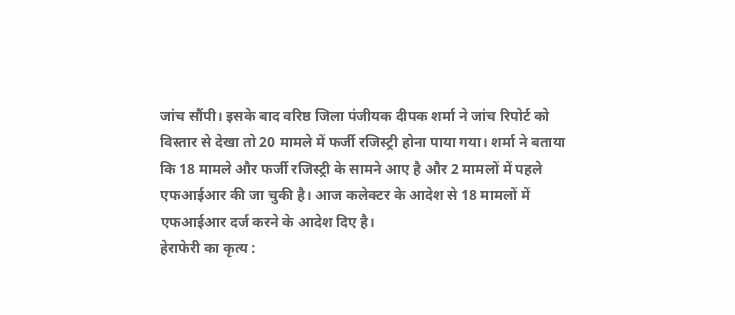जांच सौंपी। इसके बाद वरिष्ठ जिला पंजीयक दीपक शर्मा ने जांच रिपोर्ट को विस्तार से देखा तो 20 मामले में फर्जी रजिस्ट्री होना पाया गया। शर्मा ने बताया कि 18 मामले और फर्जी रजिस्ट्री के सामने आए है और 2 मामलों में पहले एफआईआर की जा चुकी है। आज कलेक्टर के आदेश से 18 मामलों में एफआईआर दर्ज करने के आदेश दिए है।
हेराफेरी का कृत्य :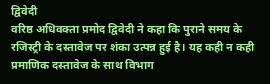द्विवेदी
वरिष्ठ अधिवक्ता प्रमोद द्विवेदी ने कहा कि पुराने समय के रजिस्ट्री के दस्तावेज पर शंका उत्पन्न हुई है। यह कही न कही प्रमाणिक दस्तावेज के साथ विभाग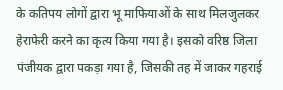के कतिपय लोगों द्वारा भू माफियाओं के साथ मिलजुलकर हेराफेरी करने का कृत्य किया गया है। इसको वरिष्ठ जिला पंजीयक द्वारा पकड़ा गया है, जिसकी तह में जाकर गहराई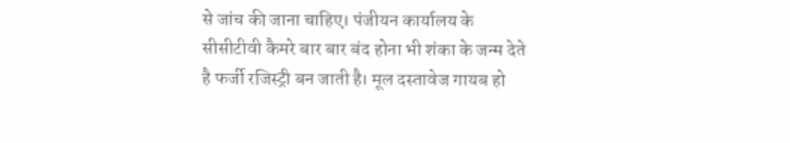से जांच की जाना चाहिए। पंजीयन कार्यालय के सीसीटीवी कैमरे बार बार बंद होना भी शंका के जन्म देते है फर्जी रजिस्ट्री बन जाती है। मूल दस्तावेज गायब हो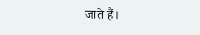जाते हैं।